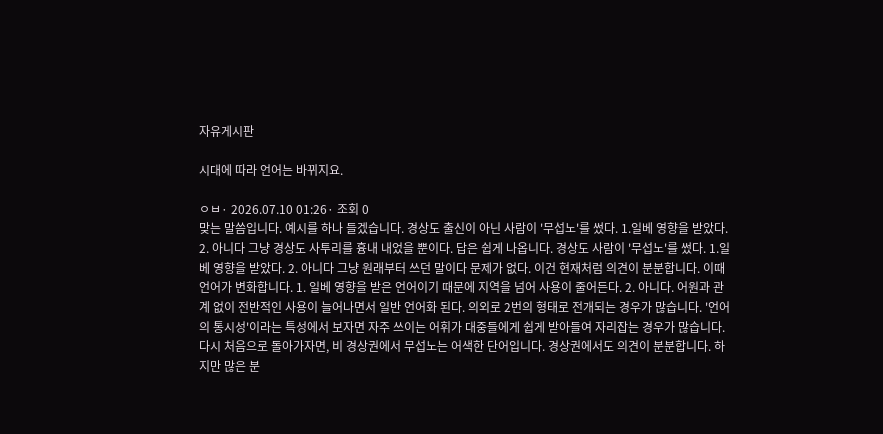자유게시판

시대에 따라 언어는 바뀌지요.

ㅇㅂ· 2026.07.10 01:26· 조회 0
맞는 말씀입니다. 예시를 하나 들겠습니다. 경상도 출신이 아닌 사람이 '무섭노'를 썼다. 1.일베 영향을 받았다. 2. 아니다 그냥 경상도 사투리를 흉내 내었을 뿐이다. 답은 쉽게 나옵니다. 경상도 사람이 '무섭노'를 썼다. 1.일베 영향을 받았다. 2. 아니다 그냥 원래부터 쓰던 말이다 문제가 없다. 이건 현재처럼 의견이 분분합니다. 이때 언어가 변화합니다. 1. 일베 영향을 받은 언어이기 때문에 지역을 넘어 사용이 줄어든다. 2. 아니다. 어원과 관계 없이 전반적인 사용이 늘어나면서 일반 언어화 된다. 의외로 2번의 형태로 전개되는 경우가 많습니다. '언어의 통시성'이라는 특성에서 보자면 자주 쓰이는 어휘가 대중들에게 쉽게 받아들여 자리잡는 경우가 많습니다. 다시 처음으로 돌아가자면, 비 경상권에서 무섭노는 어색한 단어입니다. 경상권에서도 의견이 분분합니다. 하지만 많은 분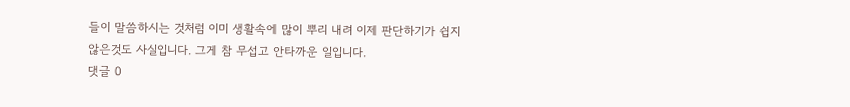들이 말씀하시는 것처럼 이미 생활속에 많이 뿌리 내려 이제 판단하기가 쉽지 않은것도 사실입니다. 그게 참 무섭고 안타까운 일입니다.
댓글 0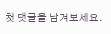첫 댓글을 남겨보세요.